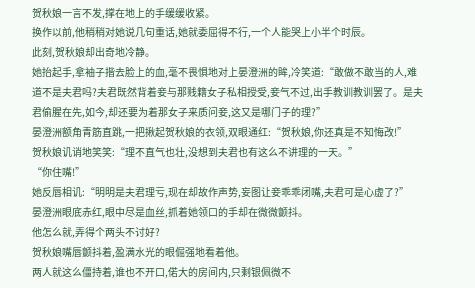贺秋娘一言不发,撑在地上的手缓缓收紧。
换作以前,他稍稍对她说几句重话,她就委屈得不行,一个人能哭上小半个时辰。
此刻,贺秋娘却出奇地冷静。
她抬起手,拿袖子揩去脸上的血,毫不畏惧地对上晏澄洲的眸,冷笑道:“敢做不敢当的人,难道不是夫君吗?夫君既然背着妾与那贱籍女子私相授受,妾气不过,出手教训教训罢了。是夫君偷腥在先,如今,却还要为着那女子来质问妾,这又是哪门子的理?”
晏澄洲额角青筋直跳,一把揪起贺秋娘的衣领,双眼通红:“贺秋娘,你还真是不知悔改!”
贺秋娘讥诮地笑笑:“理不直气也壮,没想到夫君也有这么不讲理的一天。”
“你住嘴!”
她反唇相讥:“明明是夫君理亏,现在却故作声势,妄图让妾乖乖闭嘴,夫君可是心虚了?”
晏澄洲眼底赤红,眼中尽是血丝,抓着她领口的手却在微微颤抖。
他怎么就,弄得个两头不讨好?
贺秋娘嘴唇颤抖着,盈满水光的眼倔强地看着他。
两人就这么僵持着,谁也不开口,偌大的房间内,只剩银佩微不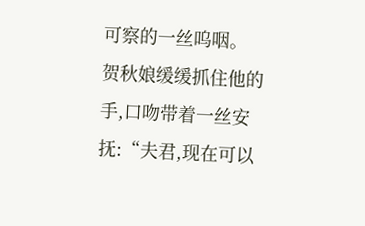可察的一丝呜咽。
贺秋娘缓缓抓住他的手,口吻带着一丝安抚:“夫君,现在可以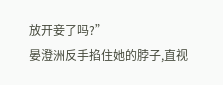放开妾了吗?”
晏澄洲反手掐住她的脖子,直视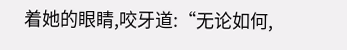着她的眼睛,咬牙道:“无论如何,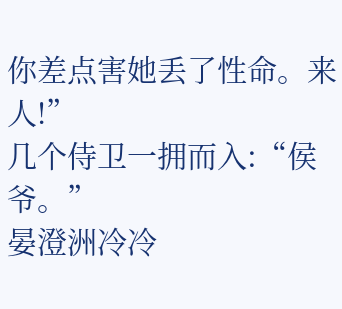你差点害她丢了性命。来人!”
几个侍卫一拥而入:“侯爷。”
晏澄洲冷冷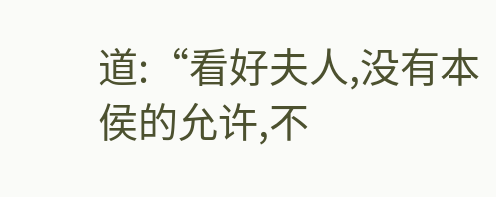道:“看好夫人,没有本侯的允许,不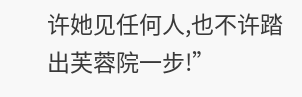许她见任何人,也不许踏出芙蓉院一步!”